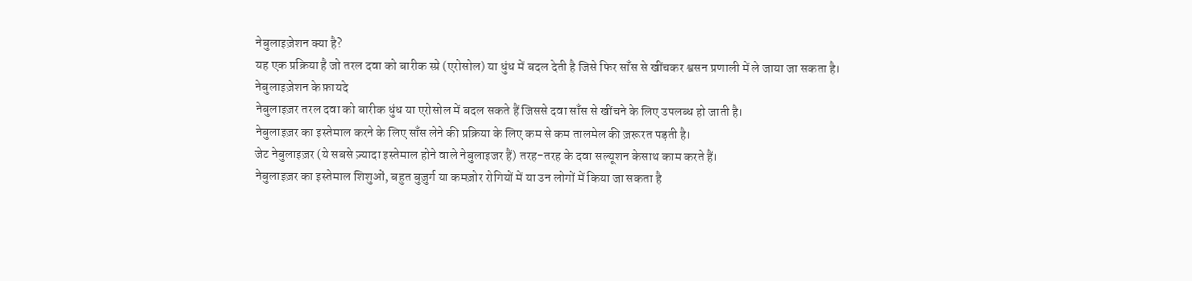नेबुलाइज़ेशन क्या है?
यह एक प्रक्रिया है जो तरल दवा को बारीक स्प्रे (एरोसोल) या धुंध में बदल देती है जिसे फिर साँस से खींचकर श्वसन प्रणाली में ले जाया जा सकता है।
नेबुलाइज़ेशन के फ़ायदे
नेबुलाइज़र तरल दवा को बारीक धुंध या एरोसोल में बदल सकते हैं जिससे दवा साँस से खींचने के लिए उपलब्ध हो जाती है।
नेबुलाइज़र का इस्तेमाल करने के लिए साँस लेने की प्रक्रिया के लिए कम से कम तालमेल की ज़रूरत पड़ती है।
जेट नेबुलाइज़र (ये सबसे ज़्यादा इस्तेमाल होने वाले नेबुलाइजर हैं) तरह-तरह के दवा सल्यूशन केसाथ काम करते हैं।
नेबुलाइज़र का इस्तेमाल शिशुओं, बहुत बुज़ुर्ग या कमज़ोर रोगियों में या उन लोगों में किया जा सकता है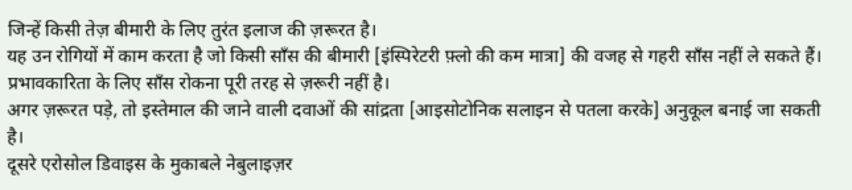जिन्हें किसी तेज़ बीमारी के लिए तुरंत इलाज की ज़रूरत है।
यह उन रोगियों में काम करता है जो किसी साँस की बीमारी [इंस्पिरेटरी फ़्लो की कम मात्रा] की वजह से गहरी साँस नहीं ले सकते हैं।
प्रभावकारिता के लिए साँस रोकना पूरी तरह से ज़रूरी नहीं है।
अगर ज़रूरत पड़े, तो इस्तेमाल की जाने वाली दवाओं की सांद्रता [आइसोटोनिक सलाइन से पतला करके] अनुकूल बनाई जा सकती है।
दूसरे एरोसोल डिवाइस के मुकाबले नेबुलाइज़र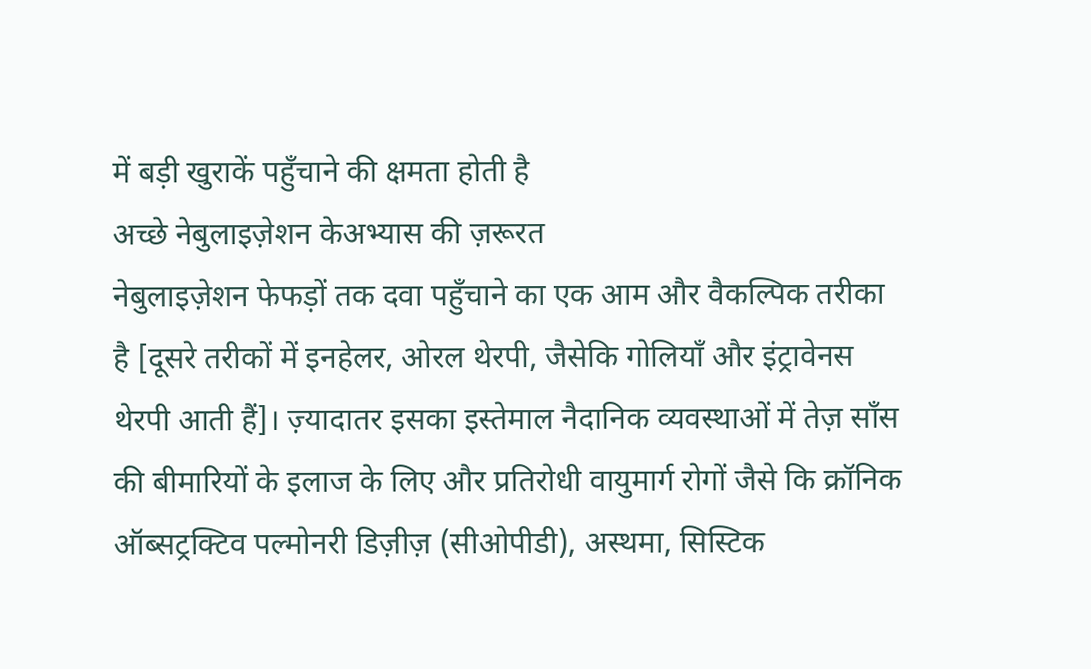में बड़ी खुराकें पहुँचाने की क्षमता होती है
अच्छे नेबुलाइज़ेशन केअभ्यास की ज़रूरत
नेबुलाइज़ेशन फेफड़ों तक दवा पहुँचाने का एक आम और वैकल्पिक तरीका है [दूसरे तरीकों में इनहेलर, ओरल थेरपी, जैसेकि गोलियाँ और इंट्रावेनस थेरपी आती हैं]। ज़्यादातर इसका इस्तेमाल नैदानिक व्यवस्थाओं में तेज़ साँस की बीमारियों के इलाज के लिए और प्रतिरोधी वायुमार्ग रोगों जैसे कि क्रॉनिक ऑब्सट्रक्टिव पल्मोनरी डिज़ीज़ (सीओपीडी), अस्थमा, सिस्टिक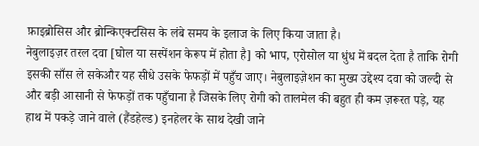फ़ाइब्रोसिस और ब्रोन्किएक्टसिस के लंबे समय के इलाज के लिए किया जाता है।
नेबुलाइज़र तरल दवा [घोल या सस्पेंशन केरूप में होता है] को भाप, एरोसोल या धुंध में बदल देता है ताकि रोगी इसकी साँस ले सकेऔर यह सीधे उसके फेफड़ों में पहुँच जाए। नेबुलाइज़ेशन का मुख्य उद्देश्य दवा को जल्दी से और बड़ी आसानी से फेफड़ों तक पहुँचाना है जिसके लिए रोगी को तालमेल की बहुत ही कम ज़रूरत पड़े, यह हाथ में पकड़े जाने वाले (हैंडहेल्ड) इनहेलर के साथ देखी जाने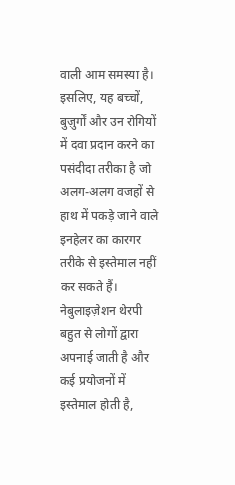वाली आम समस्या है। इसलिए, यह बच्चों, बुज़ुर्गों और उन रोगियों में दवा प्रदान करने का पसंदीदा तरीका है जो अलग-अलग वजहों से हाथ में पकड़े जाने वाले इनहेलर का कारगर तरीके से इस्तेमाल नहीं कर सकते हैं।
नेबुलाइज़ेशन थेरपी बहुत से लोगों द्वारा अपनाई जाती है और कई प्रयोजनों में इस्तेमाल होती है,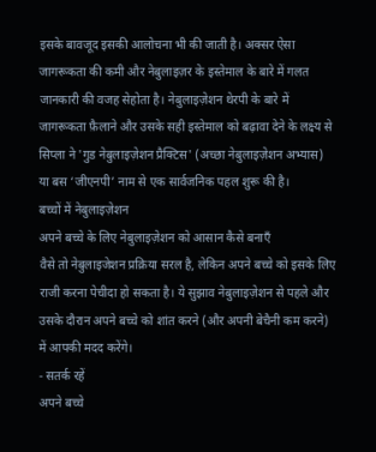इसके बावजूद इसकी आलोचना भी की जाती है। अक्सर ऐसा जागरूकता की कमी और नेबुलाइज़र के इस्तेमाल के बारे में गलत जानकारी की वजह सेहोता है। नेबुलाइज़ेशन थेरपी के बारे में जागरूकता फ़ैलाने और उसके सही इस्तेमाल को बढ़ावा देने के लक्ष्य से सिप्ला ने 'गुड नेबुलाइज़ेशन प्रैक्टिस' (अच्छा नेबुलाइज़ेशन अभ्यास) या बस ‘जीएनपी’ नाम से एक सार्वजनिक पहल शुरू की है।
बच्चों में नेबुलाइज़ेशन
अपने बच्चे के लिए नेबुलाइज़ेशन को आसान कैसे बनाएँ
वैसे तो नेबुलाइजेशन प्रक्रिया सरल है, लेकिन अपने बच्चे को इसके लिए राजी करना पेचीदा हो सकता है। ये सुझाव नेबुलाइज़ेशन से पहले और उसके दौरान अपने बच्चे को शांत करने (और अपनी बेचैनी कम करने) में आपकी मदद करेंगे।
- सतर्क रहें
अपने बच्चे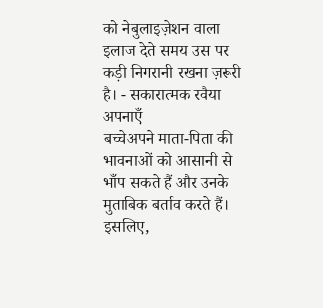को नेबुलाइज़ेशन वाला इलाज देते समय उस पर कड़ी निगरानी रखना ज़रूरी है। - सकारात्मक रवैया अपनाएँ
बच्चेअपने माता-पिता की भावनाओं को आसानी से भाँप सकते हैं और उनके मुताबिक बर्ताव करते हैं। इसलिए,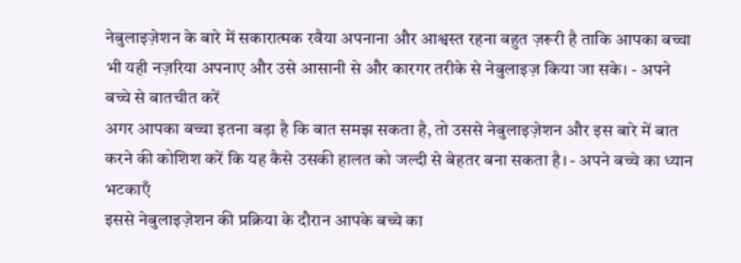नेबुलाइज़ेशन के बारे में सकारात्मक रवैया अपनाना और आश्वस्त रहना बहुत ज़रूरी है ताकि आपका बच्चा भी यही नज़रिया अपनाए और उसे आसानी से और कारगर तरीके से नेबुलाइज़ किया जा सके। - अपने बच्चे से बातचीत करें
अगर आपका बच्चा इतना बड़ा है कि बात समझ सकता है, तो उससे नेबुलाइज़ेशन और इस बारे में बात करने की कोशिश करें कि यह कैसे उसकी हालत को जल्दी से बेहतर बना सकता है। - अपने बच्चे का ध्यान भटकाएँ
इससे नेबुलाइज़ेशन की प्रक्रिया के दौरान आपके बच्चे का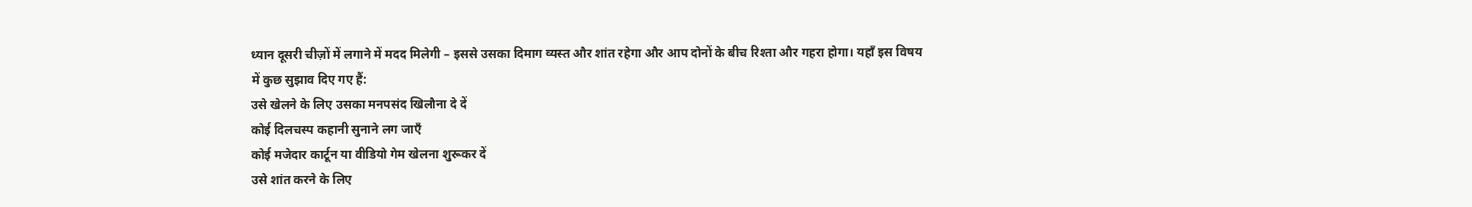ध्यान दूसरी चीज़ों में लगाने में मदद मिलेगी – इससे उसका दिमाग व्यस्त और शांत रहेगा और आप दोनों के बीच रिश्ता और गहरा होगा। यहाँ इस विषय में कुछ सुझाव दिए गए हैं:
उसे खेलने के लिए उसका मनपसंद खिलौना दे दें
कोई दिलचस्प कहानी सुनाने लग जाएँ
कोई मजेदार कार्टून या वीडियो गेम खेलना शुरूकर दें
उसे शांत करने के लिए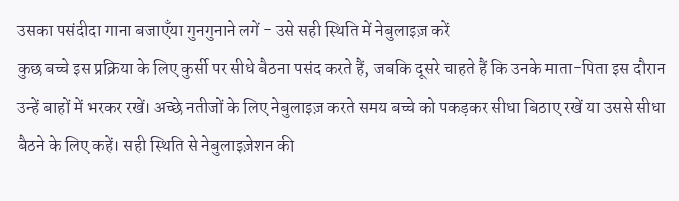उसका पसंदीदा गाना बजाएँया गुनगुनाने लगें - उसे सही स्थिति में नेबुलाइज़ करें
कुछ बच्चे इस प्रक्रिया के लिए कुर्सी पर सीधे बैठना पसंद करते हैं, जबकि दूसरे चाहते हैं कि उनके माता-पिता इस दौरान उन्हें बाहों में भरकर रखें। अच्छे नतीजों के लिए नेबुलाइज़ करते समय बच्चे को पकड़कर सीधा बिठाए रखें या उससे सीधा बैठने के लिए कहें। सही स्थिति से नेबुलाइज़ेशन की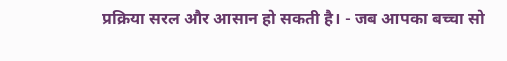प्रक्रिया सरल और आसान हो सकती है। - जब आपका बच्चा सो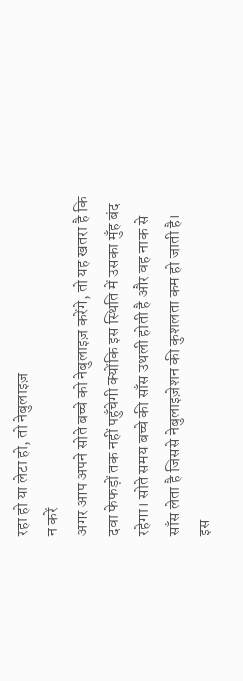रहा हो या लेटा हो, तो नेबुलाइज़
न करें
अगर आप अपने सोते बच्चे को नेबुलाइज़ करेंगे, तो यह खतरा है कि दवा फेफड़ों तक नहीं पहुँचेगी क्योंकि इस स्थिति में उसका मुँह बंद रहेगा। सोते समय बच्चे की साँस उथली होती है और वह नाक से साँस लेता है जिससे नेबुलाइज़ेशन की कुशलता कम हो जाती है। इस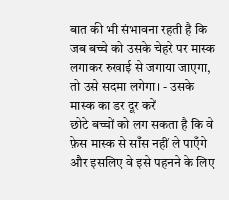बात की भी संभावना रहती है कि जब बच्चे को उसके चेहरे पर मास्क लगाकर रुखाई से जगाया जाएगा, तो उसे सदमा लगेगा। - उसके मास्क का डर दूर करें
छोटे बच्चों को लग सकता है कि वे फ़ेस मास्क से साँस नहीं ले पाएँगे और इसलिए वे इसे पहनने के लिए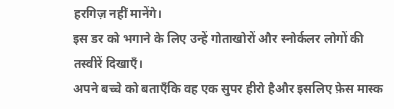हरगिज़ नहीं मानेंगे।
इस डर को भगाने के लिए उन्हें गोताखोरों और स्नोर्कलर लोगों की तस्वीरें दिखाएँ।
अपने बच्चे को बताएँकि वह एक सुपर हीरो हैऔर इसलिए फ़ेस मास्क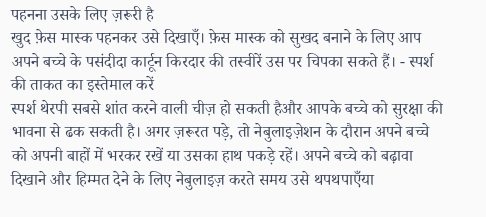पहनना उसके लिए ज़रूरी है
खुद फ़ेस मास्क पहनकर उसे दिखाएँ। फ़ेस मास्क को सुखद बनाने के लिए आप अपने बच्चे के पसंदीदा कार्टून किरदार की तस्वीरें उस पर चिपका सकते हैं। - स्पर्श की ताकत का इस्तेमाल करें
स्पर्श थेरपी सबसे शांत करने वाली चीज़ हो सकती हैऔर आपके बच्चे को सुरक्षा की भावना से ढक सकती है। अगर ज़रूरत पड़े, तो नेबुलाइज़ेशन के दौरान अपने बच्चे को अपनी बाहों में भरकर रखें या उसका हाथ पकड़े रहें। अपने बच्चे को बढ़ावा दिखाने और हिम्मत देने के लिए नेबुलाइज़ करते समय उसे थपथपाएँया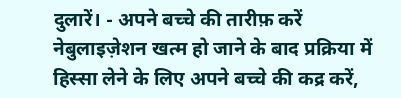दुलारें। - अपने बच्चे की तारीफ़ करें
नेबुलाइज़ेशन खत्म हो जाने के बाद प्रक्रिया में हिस्सा लेने के लिए अपने बच्चे की कद्र करें,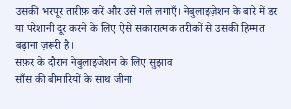उसकी भरपूर तारीफ़ करें और उसे गले लगाएँ। नेबुलाइज़ेशन के बारे में डर या परेशानी दूर करने के लिए ऐसे सकारात्मक तरीकों से उसकी हिम्मत बढ़ाना ज़रूरी है।
सफ़र के दौरान नेबुलाइजेशन के लिए सुझाव
साँस की बीमारियों के साथ जीना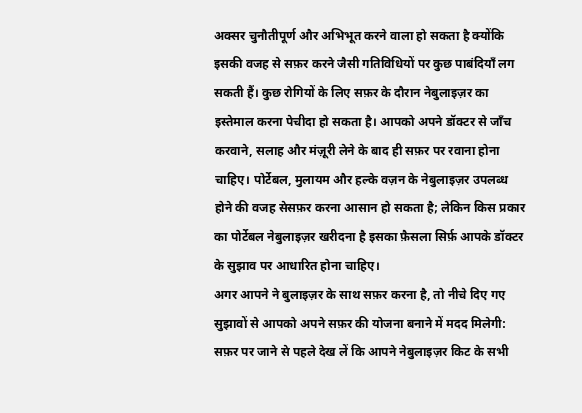अक्सर चुनौतीपूर्ण और अभिभूत करने वाला हो सकता है क्योंकि इसकी वजह से सफ़र करने जैसी गतिविधियों पर कुछ पाबंदियाँ लग सकती हैं। कुछ रोगियों के लिए सफ़र के दौरान नेबुलाइज़र का इस्तेमाल करना पेचीदा हो सकता है। आपको अपने डॉक्टर से जाँच करवाने, सलाह और मंज़ूरी लेने के बाद ही सफ़र पर रवाना होना चाहिए। पोर्टेबल, मुलायम और हल्के वज़न के नेबुलाइज़र उपलब्ध होने की वजह सेसफ़र करना आसान हो सकता है; लेकिन किस प्रकार का पोर्टेबल नेबुलाइज़र खरीदना है इसका फ़ैसला सिर्फ़ आपके डॉक्टर के सुझाव पर आधारित होना चाहिए।
अगर आपने ने बुलाइज़र के साथ सफ़र करना है, तो नीचे दिए गए सुझावों से आपको अपने सफ़र की योजना बनाने में मदद मिलेगी:
सफ़र पर जाने से पहले देख लें कि आपने नेबुलाइज़र किट के सभी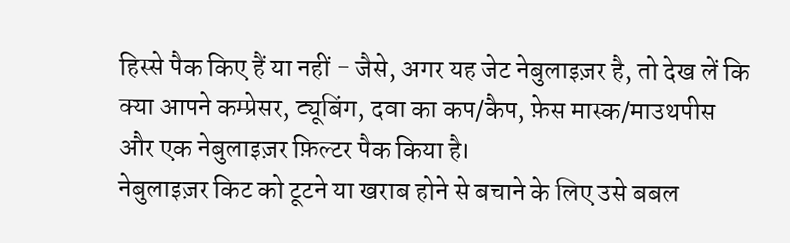हिस्से पैक किए हैं या नहीं - जैसे, अगर यह जेट नेबुलाइज़र है, तो देख लें कि क्या आपने कम्प्रेसर, ट्यूबिंग, दवा का कप/कैप, फ़ेस मास्क/माउथपीस और एक नेबुलाइज़र फ़िल्टर पैक किया है।
नेबुलाइज़र किट को टूटने या खराब होने से बचाने के लिए उसे बबल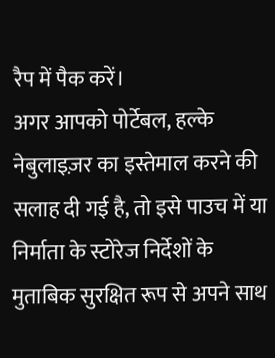रैप में पैक करें।
अगर आपको पोर्टेबल, हल्के नेबुलाइज़र का इस्तेमाल करने की सलाह दी गई है, तो इसे पाउच में या निर्माता के स्टोरेज निर्देशों के मुताबिक सुरक्षित रूप से अपने साथ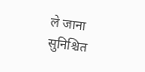ले जाना सुनिश्चित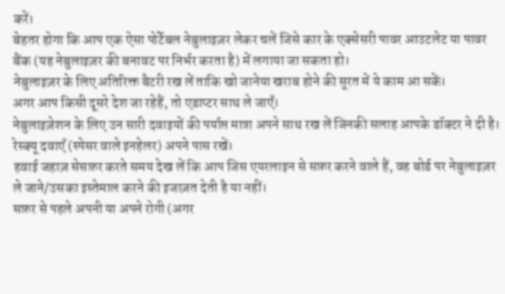करें।
बेहतर होगा कि आप एक ऐसा पोर्टेबल नेबुलाइज़र लेकर चलें जिसे कार के एक्सेसरी पावर आउटलेट या पावर बैंक (यह नेबुलाइज़र की बनावट पर निर्भर करता है) में लगाया जा सकता हो।
नेबुलाइज़र के लिए अतिरिक्त बैटरी रख लें ताकि खो जानेया खराब होने की सूरत में ये काम आ सकें।
अगर आप किसी दूसरे देश जा रहेहैं, तो एडाप्टर साथ ले जाएँ।
नेबुलाइज़ेशन के लिए उन सारी दवाइयों की पर्याप्त मात्रा अपने साथ रख लें जिनकी सलाह आपके डॉक्टर ने दी है।
रेस्क्यू दवाएँ (स्पेसर वाले इनहेलर) अपने पास रखें।
हवाई जहाज़ सेसफ़र करते समय देख लें कि आप जिस एयरलाइन से सफ़र करने वाले हैं, वह बोर्ड पर नेबुलाइज़र ले जाने/उसका इस्तेमाल करने की इजाज़त देती है या नहीं।
सफ़र से पहले अपनी या अपने रोगी (अगर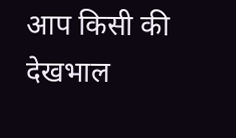आप किसी की देखभाल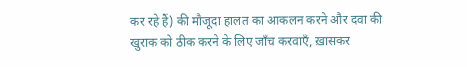कर रहे हैं) की मौजूदा हालत का आकलन करने और दवा की खुराक को ठीक करने के लिए जाँच करवाएँ, ख़ासकर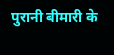पुरानी बीमारी के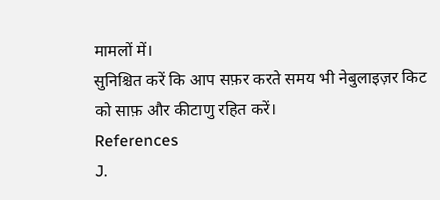मामलों में।
सुनिश्चित करें कि आप सफ़र करते समय भी नेबुलाइज़र किट को साफ़ और कीटाणु रहित करें।
References
J.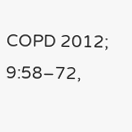COPD 2012; 9:58–72,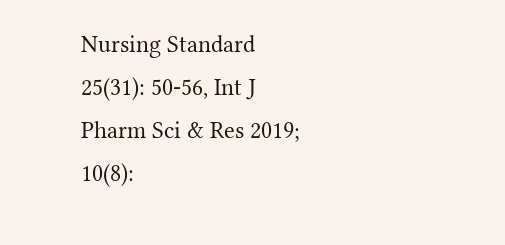Nursing Standard 25(31): 50-56, Int J Pharm Sci & Res 2019; 10(8):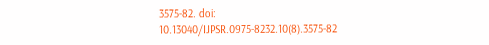3575-82. doi: 10.13040/IJPSR.0975-8232.10(8).3575-82